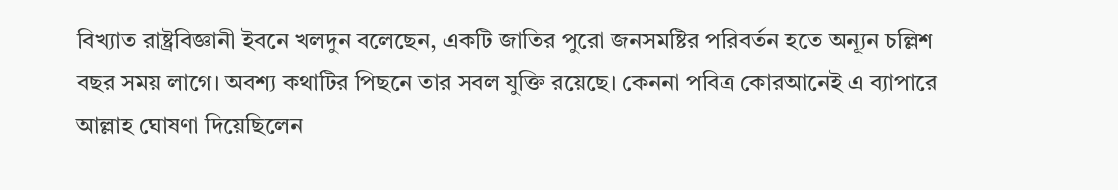বিখ্যাত রাষ্ট্রবিজ্ঞানী ইবনে খলদুন বলেছেন, একটি জাতির পুরো জনসমষ্টির পরিবর্তন হতে অন্যূন চল্লিশ বছর সময় লাগে। অবশ্য কথাটির পিছনে তার সবল যুক্তি রয়েছে। কেননা পবিত্র কোরআনেই এ ব্যাপারে আল্লাহ ঘোষণা দিয়েছিলেন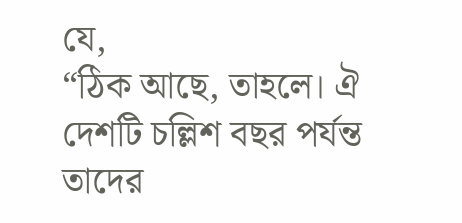যে,
“ঠিক আছে, তাহলে। ঐ দেশটি চল্লিশ বছর পর্যন্ত তাদের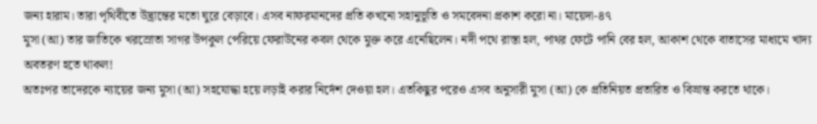জন্য হারাম। তারা পৃথিবীতে উদ্ভ্রান্তের মতো ঘুরে বেড়াবে। এসব নাফরমানদের প্রতি কখনো সহানুভূতি ও সমবেদনা প্রকাশ করো না। মায়েদা-৪৭
মুসা (আ) তার জাতিকে খরস্রোতা সাগর উপকুল পেরিয়ে ফেরাউনের কবল থেকে মুক্ত করে এনেছিলেন। নদী পথে রাস্তা হল, পাথর ফেটে পানি বের হল, আকাশ থেকে বাতাসের মাধ্যমে খাদ্য অবতরণ হতে থাকল!
অতঃপর তাদেরকে ন্যায়ের জন্য মুসা (আ) সহযোদ্ধা হয়ে লড়াই করার নির্দেশ দেওয়া হল। এতকিছুর পরেও এসব অনুসারী মুসা (আ) কে প্রতিনিয়ত প্রতারিত ও বিভ্রান্ত করতে থাকে।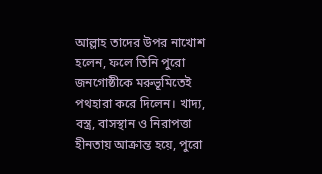আল্লাহ তাদের উপর নাখোশ হলেন, ফলে তিনি পুরো জনগোষ্ঠীকে মরুভূমিতেই পথহারা করে দিলেন। খাদ্য, বস্ত্র, বাসস্থান ও নিরাপত্তা হীনতায় আক্রান্ত হয়ে, পুরো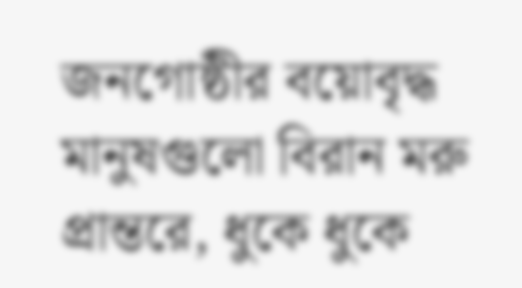জনগোষ্ঠীর বয়োবৃদ্ধ মানুষগুলো বিরান মরু প্রান্তরে, ধুকে ধুকে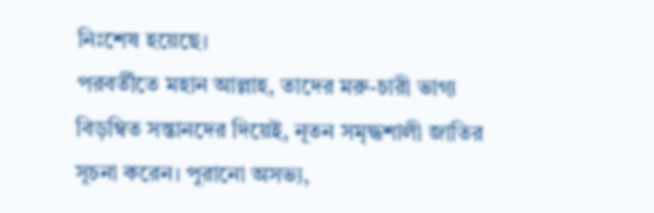নিঃশেষ হয়েছে।
পরবর্তীতে মহান আল্লাহ, তাদের মরু-চারী ভাগ্য বিড়ম্বিত সন্তানদের দিয়েই, নূতন সমৃদ্ধশালী জাতির সূচনা করেন। পুরানো অসভ্য,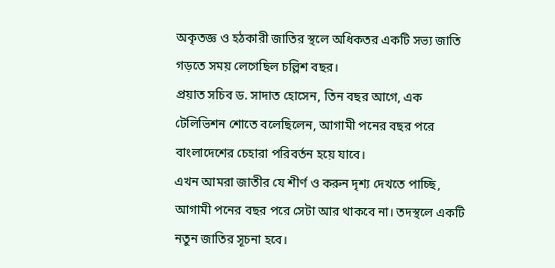অকৃতজ্ঞ ও হঠকারী জাতির স্থলে অধিকতর একটি সভ্য জাতি গড়তে সময় লেগেছিল চল্লিশ বছর।
প্রয়াত সচিব ড. সাদাত হোসেন, তিন বছর আগে, এক টেলিভিশন শোতে বলেছিলেন, আগামী পনের বছর পরে বাংলাদেশের চেহারা পরিবর্তন হয়ে যাবে।
এখন আমরা জাতীর যে শীর্ণ ও করুন দৃশ্য দেখতে পাচ্ছি, আগামী পনের বছর পরে সেটা আর থাকবে না। তদস্থলে একটি নতুন জাতির সূচনা হবে।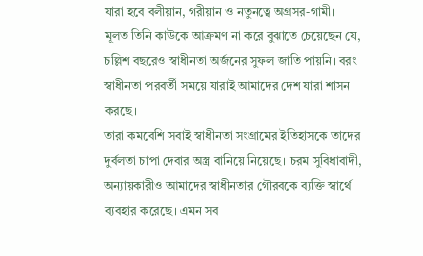যারা হবে বলীয়ান, গরীয়ান ও নতুনত্বে অগ্রসর-গামী।
মূলত তিনি কাউকে আক্রমণ না করে বুঝাতে চেয়েছেন যে, চল্লিশ বছরেও স্বাধীনতা অর্জনের সুফল জাতি পায়নি। বরং স্বাধীনতা পরবর্তী সময়ে যারাই আমাদের দেশ যারা শাসন করছে।
তারা কমবেশি সবাই স্বাধীনতা সংগ্রামের ইতিহাসকে তাদের দুর্বলতা চাপা দেবার অস্ত্র বানিয়ে নিয়েছে। চরম সুবিধাবাদী, অন্যায়কারীও আমাদের স্বাধীনতার গৌরবকে ব্যক্তি স্বার্থে ব্যবহার করেছে। এমন সব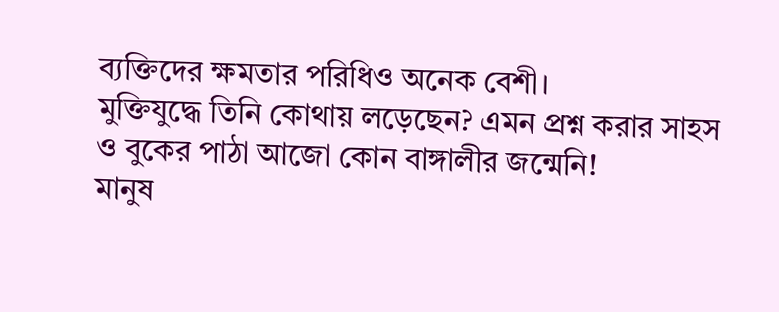ব্যক্তিদের ক্ষমতার পরিধিও অনেক বেশী।
মুক্তিযুদ্ধে তিনি কোথায় লড়েছেন? এমন প্রশ্ন করার সাহস ও বুকের পাঠা আজো কোন বাঙ্গালীর জন্মেনি!
মানুষ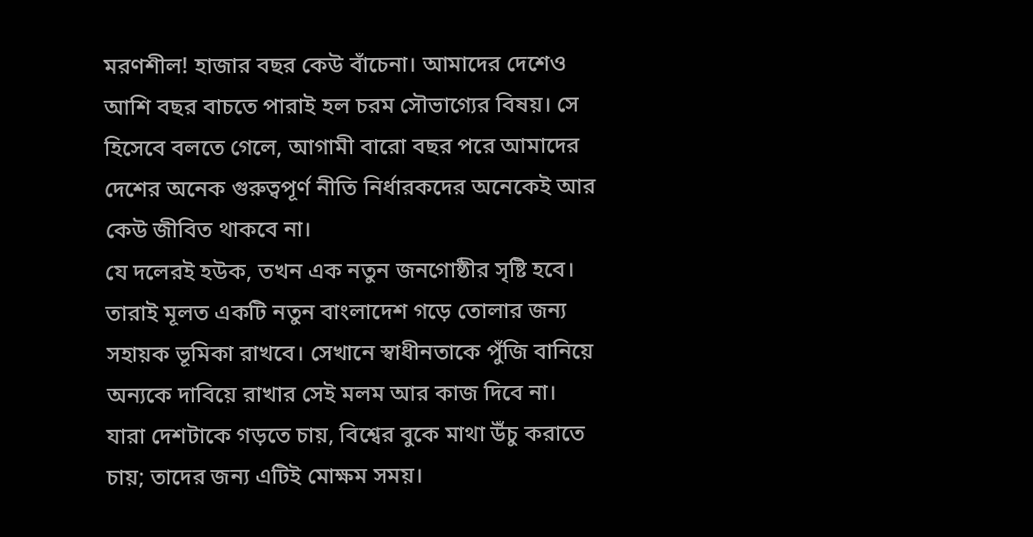মরণশীল! হাজার বছর কেউ বাঁচেনা। আমাদের দেশেও আশি বছর বাচতে পারাই হল চরম সৌভাগ্যের বিষয়। সে হিসেবে বলতে গেলে, আগামী বারো বছর পরে আমাদের দেশের অনেক গুরুত্বপূর্ণ নীতি নির্ধারকদের অনেকেই আর কেউ জীবিত থাকবে না।
যে দলেরই হউক, তখন এক নতুন জনগোষ্ঠীর সৃষ্টি হবে। তারাই মূলত একটি নতুন বাংলাদেশ গড়ে তোলার জন্য সহায়ক ভূমিকা রাখবে। সেখানে স্বাধীনতাকে পুঁজি বানিয়ে অন্যকে দাবিয়ে রাখার সেই মলম আর কাজ দিবে না।
যারা দেশটাকে গড়তে চায়, বিশ্বের বুকে মাথা উঁচু করাতে চায়; তাদের জন্য এটিই মোক্ষম সময়।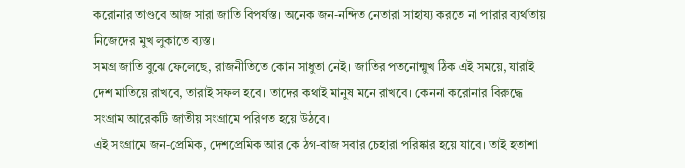করোনার তাণ্ডবে আজ সারা জাতি বিপর্যস্ত। অনেক জন-নন্দিত নেতারা সাহায্য করতে না পারার ব্যর্থতায় নিজেদের মুখ লুকাতে ব্যস্ত।
সমগ্র জাতি বুঝে ফেলেছে, রাজনীতিতে কোন সাধুতা নেই। জাতির পতনোন্মুখ ঠিক এই সময়ে, যারাই দেশ মাতিয়ে রাখবে, তারাই সফল হবে। তাদের কথাই মানুষ মনে রাখবে। কেননা করোনার বিরুদ্ধে সংগ্রাম আরেকটি জাতীয় সংগ্রামে পরিণত হয়ে উঠবে।
এই সংগ্রামে জন-প্রেমিক, দেশপ্রেমিক আর কে ঠগ-বাজ সবার চেহারা পরিষ্কার হয়ে যাবে। তাই হতাশা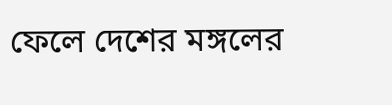ফেলে দেশের মঙ্গলের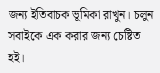জন্য ইতিবাচক ভূমিকা রাখুন। চলুন সবাইকে এক করার জন্য চেষ্টিত হই।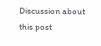Discussion about this post